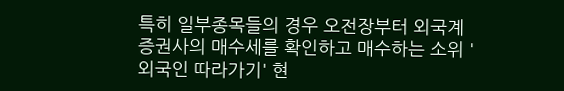특히 일부종목들의 경우 오전장부터 외국계 증권사의 매수세를 확인하고 매수하는 소위 '외국인 따라가기' 현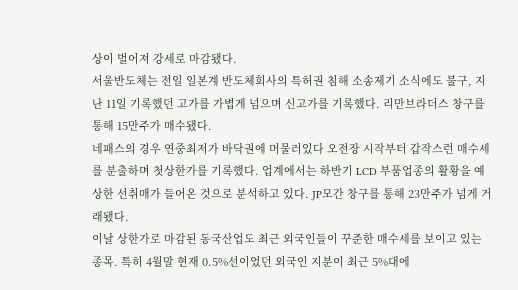상이 벌어져 강세로 마감됐다.
서울반도체는 전일 일본계 반도체회사의 특허권 침해 소송제기 소식에도 불구, 지난 11일 기록했던 고가를 가볍게 넘으며 신고가를 기록했다. 리만브라더스 창구를 통해 15만주가 매수됐다.
네패스의 경우 연중최저가 바닥권에 머물러있다 오전장 시작부터 갑작스런 매수세를 분출하며 첫상한가를 기록했다. 업계에서는 하반기 LCD 부품업종의 활황을 예상한 선취매가 들어온 것으로 분석하고 있다. JP모간 창구를 통해 23만주가 넘게 거래됐다.
이날 상한가로 마감된 동국산업도 최근 외국인들이 꾸준한 매수세를 보이고 있는 종목. 특히 4월말 현재 0.5%선이었던 외국인 지분이 최근 5%대에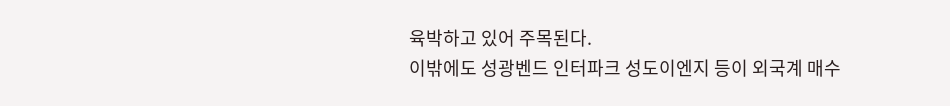육박하고 있어 주목된다.
이밖에도 성광벤드 인터파크 성도이엔지 등이 외국계 매수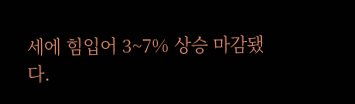세에 힘입어 3~7% 상승 마감됐다.